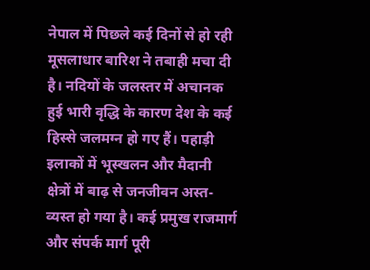नेपाल में पिछले कई दिनों से हो रही मूसलाधार बारिश ने तबाही मचा दी है। नदियों के जलस्तर में अचानक हुई भारी वृद्धि के कारण देश के कई हिस्से जलमग्न हो गए हैं। पहाड़ी इलाकों में भूस्खलन और मैदानी क्षेत्रों में बाढ़ से जनजीवन अस्त-व्यस्त हो गया है। कई प्रमुख राजमार्ग और संपर्क मार्ग पूरी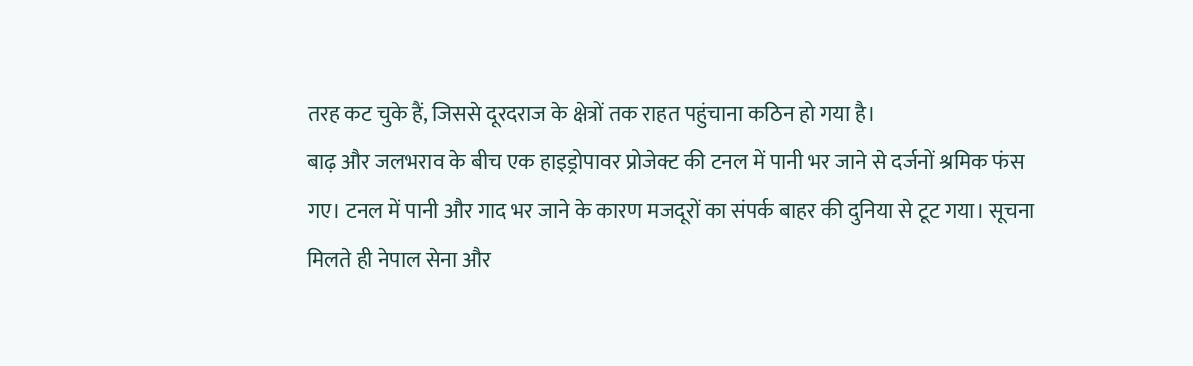तरह कट चुके हैं, जिससे दूरदराज के क्षेत्रों तक राहत पहुंचाना कठिन हो गया है।
बाढ़ और जलभराव के बीच एक हाइड्रोपावर प्रोजेक्ट की टनल में पानी भर जाने से दर्जनों श्रमिक फंस गए। टनल में पानी और गाद भर जाने के कारण मजदूरों का संपर्क बाहर की दुनिया से टूट गया। सूचना मिलते ही नेपाल सेना और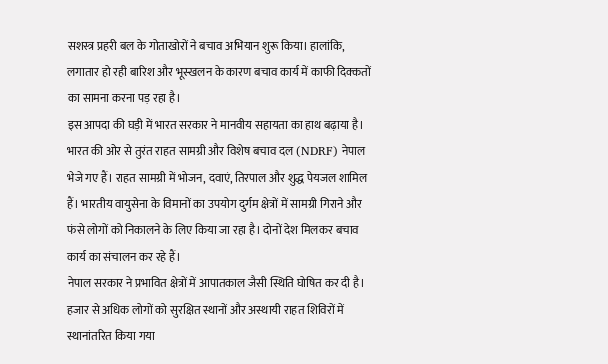सशस्त्र प्रहरी बल के गोताखोरों ने बचाव अभियान शुरू किया। हालांकि, लगातार हो रही बारिश और भूस्खलन के कारण बचाव कार्य में काफी दिक्कतों का सामना करना पड़ रहा है।
इस आपदा की घड़ी में भारत सरकार ने मानवीय सहायता का हाथ बढ़ाया है। भारत की ओर से तुरंत राहत सामग्री और विशेष बचाव दल (NDRF) नेपाल भेजे गए हैं। राहत सामग्री में भोजन, दवाएं, तिरपाल और शुद्ध पेयजल शामिल हैं। भारतीय वायुसेना के विमानों का उपयोग दुर्गम क्षेत्रों में सामग्री गिराने और फंसे लोगों को निकालने के लिए किया जा रहा है। दोनों देश मिलकर बचाव कार्य का संचालन कर रहे हैं।
नेपाल सरकार ने प्रभावित क्षेत्रों में आपातकाल जैसी स्थिति घोषित कर दी है। हजार से अधिक लोगों को सुरक्षित स्थानों और अस्थायी राहत शिविरों में स्थानांतरित किया गया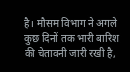है। मौसम विभाग ने अगले कुछ दिनों तक भारी बारिश की चेतावनी जारी रखी है,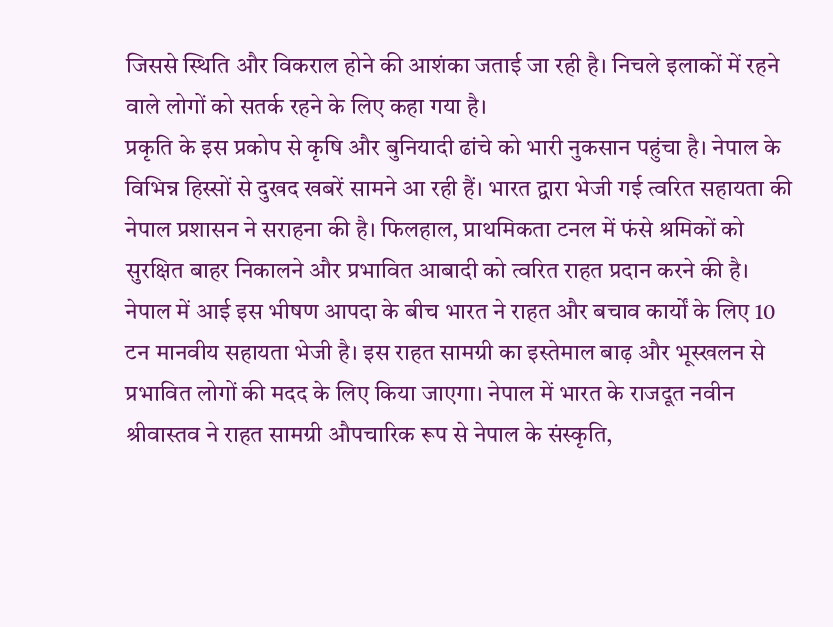जिससे स्थिति और विकराल होने की आशंका जताई जा रही है। निचले इलाकों में रहने वाले लोगों को सतर्क रहने के लिए कहा गया है।
प्रकृति के इस प्रकोप से कृषि और बुनियादी ढांचे को भारी नुकसान पहुंचा है। नेपाल के विभिन्न हिस्सों से दुखद खबरें सामने आ रही हैं। भारत द्वारा भेजी गई त्वरित सहायता की नेपाल प्रशासन ने सराहना की है। फिलहाल, प्राथमिकता टनल में फंसे श्रमिकों को सुरक्षित बाहर निकालने और प्रभावित आबादी को त्वरित राहत प्रदान करने की है।
नेपाल में आई इस भीषण आपदा के बीच भारत ने राहत और बचाव कार्यों के लिए 10 टन मानवीय सहायता भेजी है। इस राहत सामग्री का इस्तेमाल बाढ़ और भूस्खलन से प्रभावित लोगों की मदद के लिए किया जाएगा। नेपाल में भारत के राजदूत नवीन श्रीवास्तव ने राहत सामग्री औपचारिक रूप से नेपाल के संस्कृति,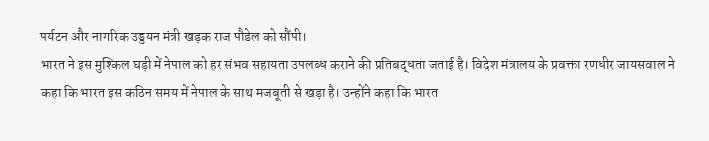पर्यटन और नागरिक उड्डयन मंत्री खड़क राज पौडेल को सौंपी।
भारत ने इस मुश्किल घड़ी में नेपाल को हर संभव सहायता उपलब्ध कराने की प्रतिबद्धता जताई है। विदेश मंत्रालय के प्रवक्ता रणधीर जायसवाल ने कहा कि भारत इस कठिन समय में नेपाल के साथ मजबूती से खड़ा है। उन्होंने कहा कि भारत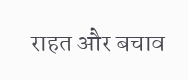राहत और बचाव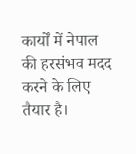कार्यों में नेपाल की हरसंभव मदद करने के लिए तैयार है।